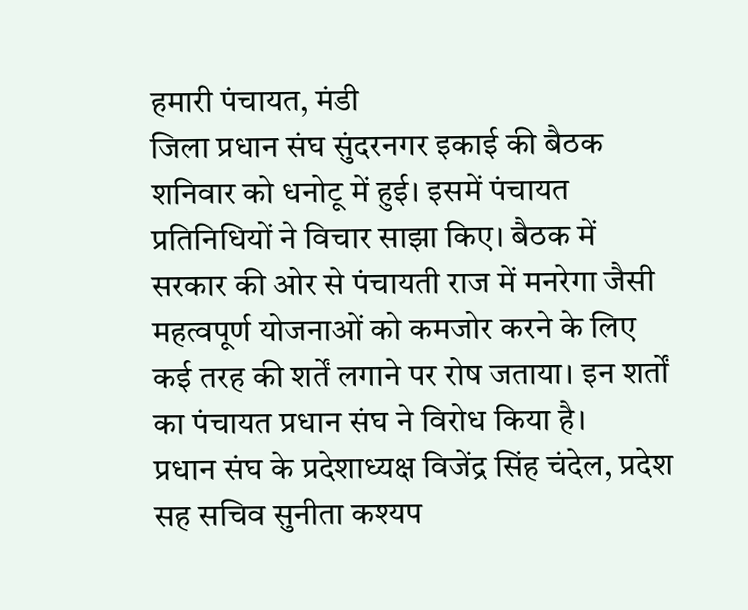हमारी पंचायत, मंडी
जिला प्रधान संघ सुंदरनगर इकाई की बैठक शनिवार को धनोटू में हुई। इसमें पंचायत प्रतिनिधियों ने विचार साझा किए। बैठक में सरकार की ओर से पंचायती राज में मनरेगा जैसी महत्वपूर्ण योजनाओं को कमजोर करने के लिए कई तरह की शर्तें लगाने पर रोष जताया। इन शर्तों का पंचायत प्रधान संघ ने विरोध किया है।
प्रधान संघ के प्रदेशाध्यक्ष विजेंद्र सिंह चंदेल, प्रदेश सह सचिव सुनीता कश्यप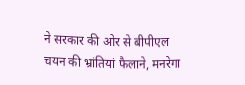ने सरकार की ओर से बीपीएल चयन की भ्रांतियां फैलाने, मनरेगा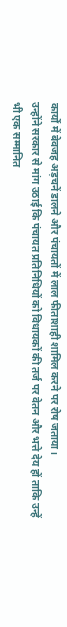कार्यों में बेवजह अड़चनें डालने और पंचायतों में लाल फीताशाही शामिल करने पर रोष जताया।
उन्होंने सरकार से मांग उठाई कि पंचायत प्रतिनिधियों को विधायकों की तर्ज पर वेतन और भत्ते देय हों ताकि उन्हें भी एक सम्मानित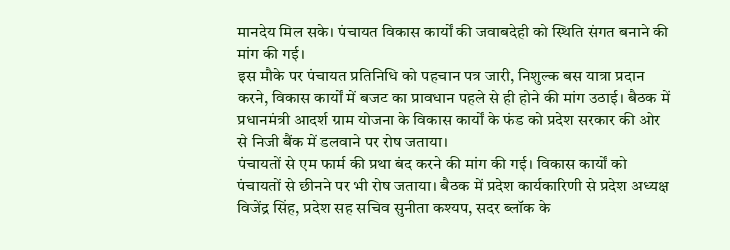मानदेय मिल सके। पंचायत विकास कार्यों की जवाबदेही को स्थिति संगत बनाने की मांग की गई।
इस मौके पर पंचायत प्रतिनिधि को पहचान पत्र जारी, निशुल्क बस यात्रा प्रदान करने, विकास कार्यों में बजट का प्रावधान पहले से ही होने की मांग उठाई। बैठक में प्रधानमंत्री आदर्श ग्राम योजना के विकास कार्यों के फंड को प्रदेश सरकार की ओर से निजी बैंक में डलवाने पर रोष जताया।
पंचायतों से एम फार्म की प्रथा बंद करने की मांग की गई। विकास कार्यों को पंचायतों से छीनने पर भी रोष जताया। बैठक में प्रदेश कार्यकारिणी से प्रदेश अध्यक्ष विजेंद्र सिंह, प्रदेश सह सचिव सुनीता कश्यप, सदर ब्लॉक के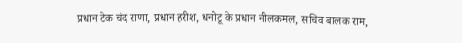प्रधान टेक चंद राणा, प्रधान हरीश, धनोटू के प्रधान नीलकमल, सचिव बालक राम,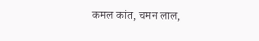कमल कांत, चमन लाल,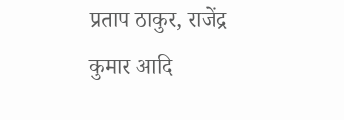प्रताप ठाकुर, राजेंद्र कुमार आदि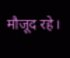मौजूद रहे।